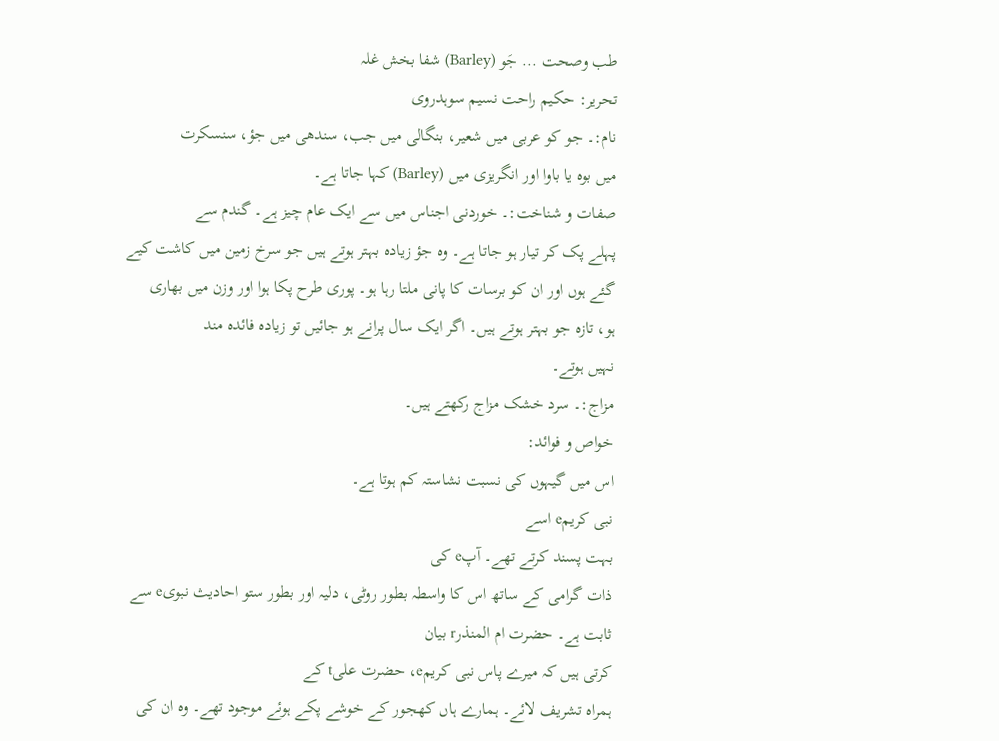طب وصحت ... جَو (Barley) شفا بخش غلہ
تحریر: حکیم راحت نسیم سوہدروی
نام:۔ جو کو عربی میں شعیر، بنگالی میں جب، سندھی میں جؤ، سنسکرت
میں بوہ یا باوا اور انگریزی میں (Barley) کہا جاتا ہے۔
صفات و شناخت:۔ خوردنی اجناس میں سے ایک عام چیز ہے۔ گندم سے
پہلے پک کر تیار ہو جاتا ہے۔ وہ جؤ زیادہ بہتر ہوتے ہیں جو سرخ زمین میں کاشت کیے
گئے ہوں اور ان کو برسات کا پانی ملتا رہا ہو۔ پوری طرح پکا ہوا اور وزن میں بھاری
ہو، تازہ جو بہتر ہوتے ہیں۔ اگر ایک سال پرانے ہو جائیں تو زیادہ فائدہ مند
نہیں ہوتے۔
مزاج:۔ سرد خشک مزاج رکھتے ہیں۔
خواص و فوائد:
اس میں گیہوں کی نسبت نشاستہ کم ہوتا ہے۔
نبی کریمe اسے
بہت پسند کرتے تھے۔ آپe کی
ذات گرامی کے ساتھ اس کا واسطہ بطور روٹی، دلیہ اور بطور ستو احادیث نبویe سے
ثابت ہے۔ حضرت ام المنذرr بیان
کرتی ہیں کہ میرے پاس نبی کریمe، حضرت علیt کے
ہمراہ تشریف لائے۔ ہمارے ہاں کھجور کے خوشے پکے ہوئے موجود تھے۔ وہ ان کی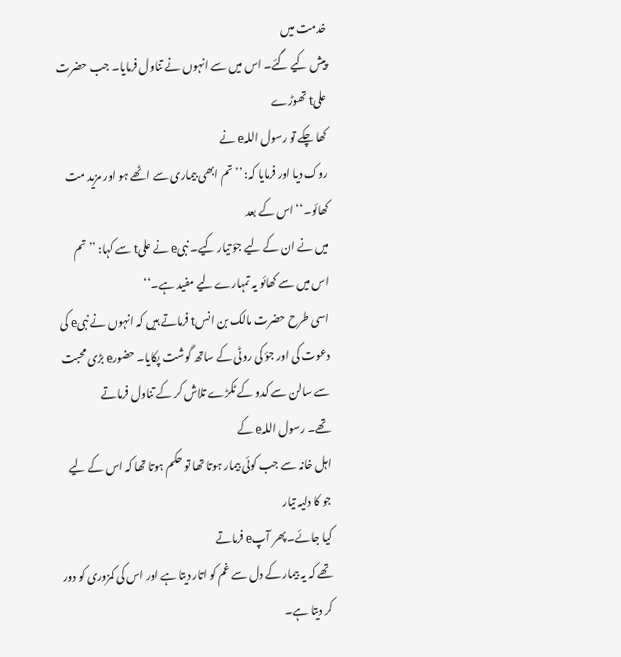خدمت میں
پیش کیے گئے۔ اس میں سے انہوں نے تناول فرمایا۔ جب حضرت علیt تھوڑے
کھا چکے تو رسول اللہe نے
روک دیا اور فرمایا کہ: ’’تم ابھی بیماری سے اٹھے ہو اور مزید مت کھائو۔‘‘ اس کے بعد
میں نے ان کے لیے جؤ تیار کیے۔ نبیe نے علیt سے کہا: ’’ تم اس میں سے کھائو یہ تمہارے لیے مفید ہے۔‘‘
اسی طرح حضرت مالک بن انسt فرماتے ہیں کہ انہوں نے نبیe کی
دعوت کی اور جؤ کی روٹی کے ساتھ گوشت پکایا۔ حضورe بڑی محبت سے سالن سے کدو کے ٹکڑے تلاش کر کے تناول فرماتے
تھے۔ رسول اللہe کے
اہل خانہ سے جب کوئی بیمار ہوتا تھا تو حکم ہوتا تھا کہ اس کے لیے جو کا دلیہ تیار
کیا جائے۔ پھر آپe فرماتے
تھے کہ یہ بیمار کے دل سے غم کو اتار دیتا ہے اور اس کی کمزوری کو دور کر دیتا ہے۔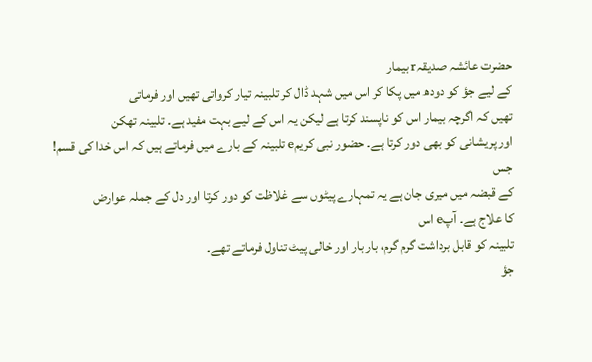حضرت عائشہ صدیقہr بیمار
کے لیے جؤ کو دودھ میں پکا کر اس میں شہد ڈال کر تلبینہ تیار کرواتی تھیں اور فرماتی
تھیں کہ اگرچہ بیمار اس کو ناپسند کرتا ہے لیکن یہ اس کے لیے بہت مفید ہے۔ تلبینہ تھکن
اور پریشانی کو بھی دور کرتا ہے۔ حضور نبی کریمe تلبینہ کے بارے میں فرماتے ہیں کہ اس خدا کی قسم! جس
کے قبضہ میں میری جان ہے یہ تمہارے پیٹوں سے غلاظت کو دور کرتا اور دل کے جملہ عوارض
کا علاج ہے۔ آپe اس
تلبینہ کو قابل برداشت گرم گرم، بار بار اور خالی پیٹ تناول فرماتے تھے۔
جؤ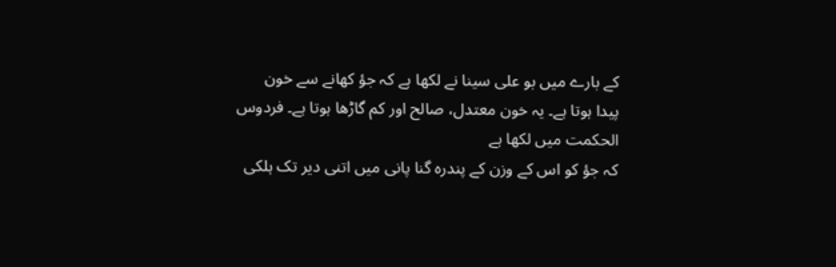کے بارے میں بو علی سینا نے لکھا ہے کہ جؤ کھانے سے خون
پیدا ہوتا ہے۔ یہ خون معتدل، صالح اور کم گاڑھا ہوتا ہے۔ فردوس الحکمت میں لکھا ہے
کہ جؤ کو اس کے وزن کے پندرہ گنا پانی میں اتنی دیر تک ہلکی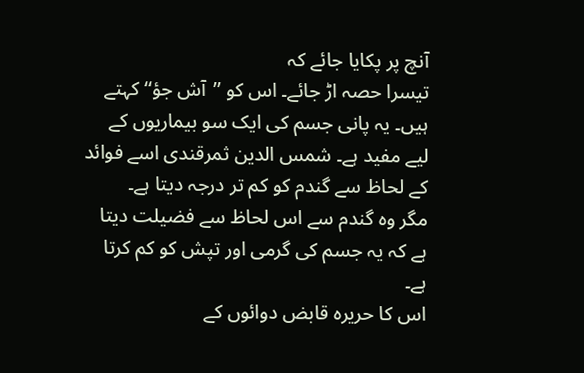آنچ پر پکایا جائے کہ
تیسرا حصہ اڑ جائے۔ اس کو ’’آش جؤ‘‘ کہتے ہیں۔ یہ پانی جسم کی ایک سو بیماریوں کے
لیے مفید ہے۔ شمس الدین ثمرقندی اسے فوائد کے لحاظ سے گندم کو کم تر درجہ دیتا ہے۔
مگر وہ گندم سے اس لحاظ سے فضیلت دیتا ہے کہ یہ جسم کی گرمی اور تپش کو کم کرتا ہے۔
اس کا حریرہ قابض دوائوں کے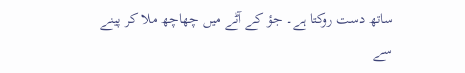ساتھ دست روکتا ہے۔ جؤ کے آٹے میں چھاچھ ملا کر پینے
سے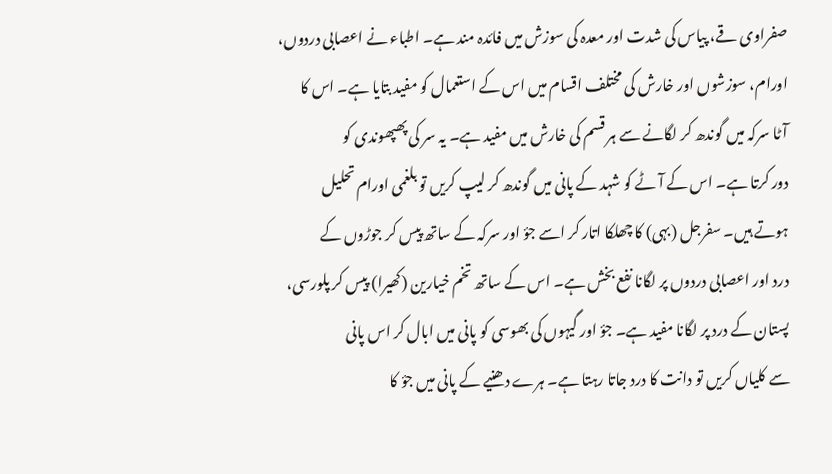صفراوی قے، پیاس کی شدت اور معدہ کی سوزش میں فائدہ مند ہے۔ اطباء نے اعصابی دردوں،
اورام، سوزشوں اور خارش کی مختلف اقسام میں اس کے استعمال کو مفید بتایا ہے۔ اس کا
آٹا سرکہ میں گوندھ کر لگانے سے ہر قسم کی خارش میں مفید ہے۔ یہ سر کی پھپھوندی کو
دور کرتا ہے۔ اس کے آٹے کو شہد کے پانی میں گوندھ کر لیپ کریں تو بلغمی اورام تحلیل
ہوتے ہیں۔ سفرجل (بہی) کا چھلکا اتار کر اسے جؤ اور سرکہ کے ساتھ پیس کر جوڑوں کے
درد اور اعصابی دردوں پر لگانا نفع بخش ہے۔ اس کے ساتھ تخم خیارین (کھیرا) پیس کر پلورسی،
پستان کے درد پر لگانا مفید ہے۔ جؤ اور گیہوں کی بھوسی کو پانی میں ابال کر اس پانی
سے کلیاں کریں تو دانت کا درد جاتا رہتا ہے۔ ہرے دھنیے کے پانی میں جؤ کا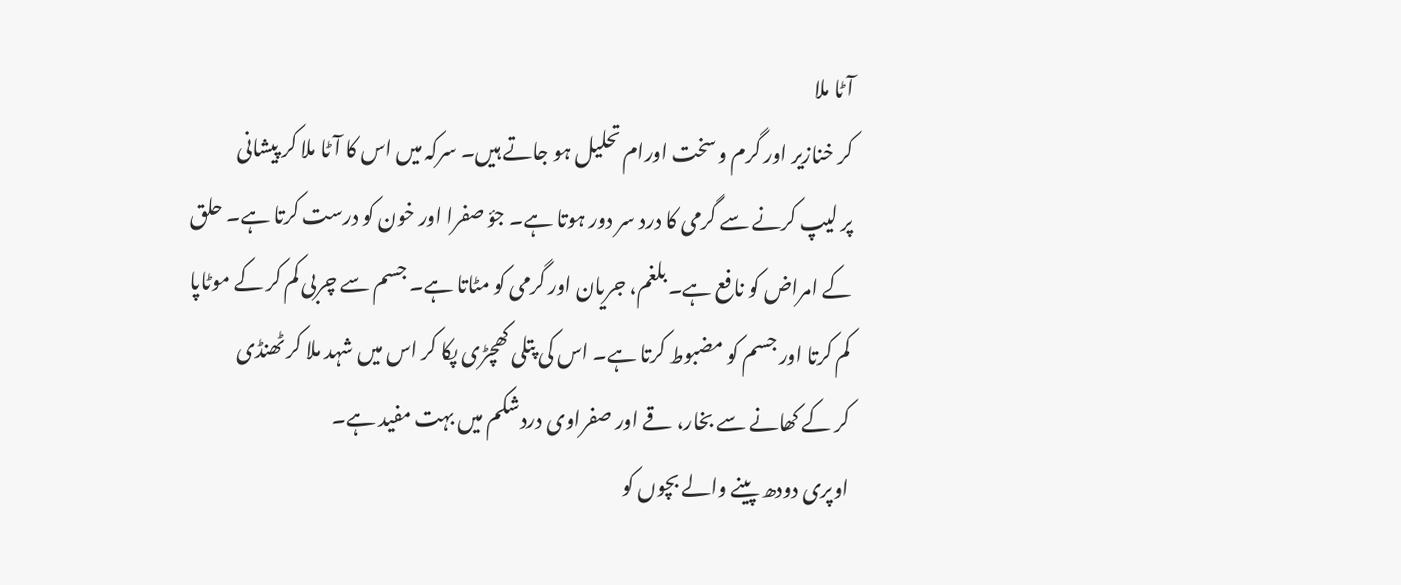آٹا ملا
کر خنازیر اور گرم و سخت اورام تحلیل ہو جاتے ہیں۔ سرکہ میں اس کا آٹا ملا کر پیشانی
پر لیپ کرنے سے گرمی کا درد سر دور ہوتا ہے۔ جؤ صفرا اور خون کو درست کرتا ہے۔ حلق
کے امراض کو نافع ہے۔ بلغم، جریان اور گرمی کو مٹاتا ہے۔ جسم سے چربی کم کر کے موٹاپا
کم کرتا اور جسم کو مضبوط کرتا ہے۔ اس کی پتلی کھچڑی پکا کر اس میں شہد ملا کر ٹھنڈی
کر کے کھانے سے بخار، قے اور صفراوی دردشکم میں بہت مفید ہے۔
اوپری دودھ پینے والے بچوں کو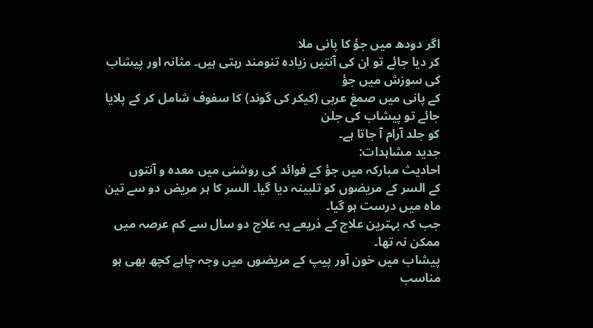اگر دودھ میں جؤ کا پانی ملا
کر دیا جائے تو ان کی آنتیں زیادہ تنومند رہتی ہیں۔ مثانہ اور پیشاب کی سوزش میں جؤ
کے پانی میں صمغ عربی (کیکر کی گوند) کا سفوف شامل کر کے پلایا جائے تو پیشاب کی جلن
کو جلد آرام آ جاتا ہے۔
جدید مشاہدات:
احادیث مبارکہ میں جؤ کے فوائد کی روشنی میں معدہ و آنتوں
کے السر کے مریضوں کو تلبینہ دیا گیا۔ السر کا ہر مریض دو سے تین ماہ میں درست ہو گیا۔
جب کہ بہترین علاج کے ذریعے یہ علاج دو سال سے کم عرصہ میں ممکن نہ تھا۔
پیشاب میں خون آور پیپ کے مریضوں میں وجہ چاہے کچھ بھی ہو مناسب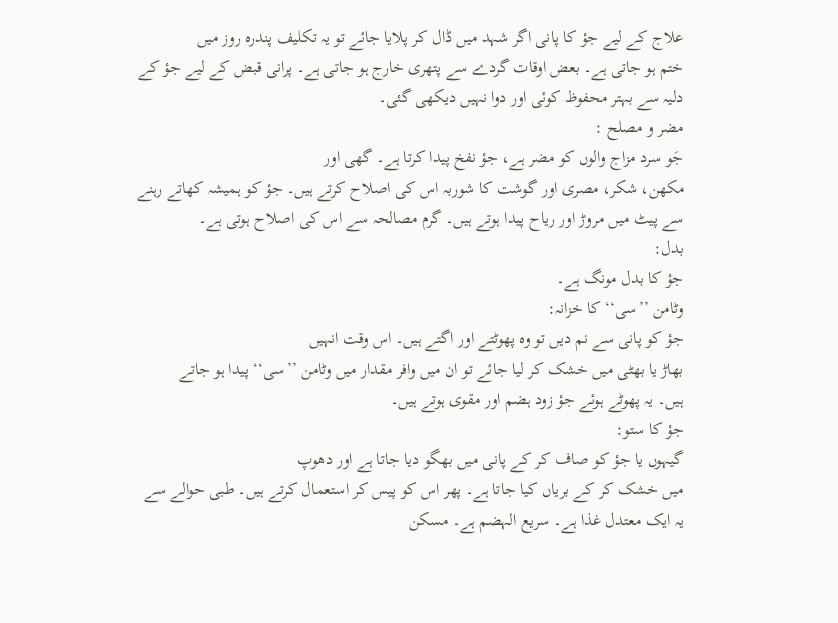علاج کے لیے جؤ کا پانی اگر شہد میں ڈال کر پلایا جائے تو یہ تکلیف پندرہ روز میں
ختم ہو جاتی ہے۔ بعض اوقات گردے سے پتھری خارج ہو جاتی ہے۔ پرانی قبض کے لیے جؤ کے
دلیہ سے بہتر محفوظ کوئی اور دوا نہیں دیکھی گئی۔
مضر و مصلح :
جَو سرد مزاج والوں کو مضر ہے، جؤ نفخ پیدا کرتا ہے۔ گھی اور
مکھن، شکر، مصری اور گوشت کا شوربہ اس کی اصلاح کرتے ہیں۔ جؤ کو ہمیشہ کھاتے رہنے
سے پیٹ میں مروڑ اور ریاح پیدا ہوتے ہیں۔ گرم مصالحہ سے اس کی اصلاح ہوتی ہے۔
بدل:
جؤ کا بدل مونگ ہے۔
وٹامن ’’سی‘‘ کا خزانہ:
جؤ کو پانی سے نم دیں تو وہ پھوٹتے اور اگتے ہیں۔ اس وقت انہیں
بھاڑ یا بھٹی میں خشک کر لیا جائے تو ان میں وافر مقدار میں وٹامن ’’سی‘‘ پیدا ہو جاتے
ہیں۔ یہ پھوٹے ہوئے جؤ زود ہضم اور مقوی ہوتے ہیں۔
جؤ کا ستو:
گیہوں یا جؤ کو صاف کر کے پانی میں بھگو دیا جاتا ہے اور دھوپ
میں خشک کر کے بریاں کیا جاتا ہے۔ پھر اس کو پیس کر استعمال کرتے ہیں۔ طبی حوالے سے
یہ ایک معتدل غذا ہے۔ سریع الہضم ہے۔ مسکن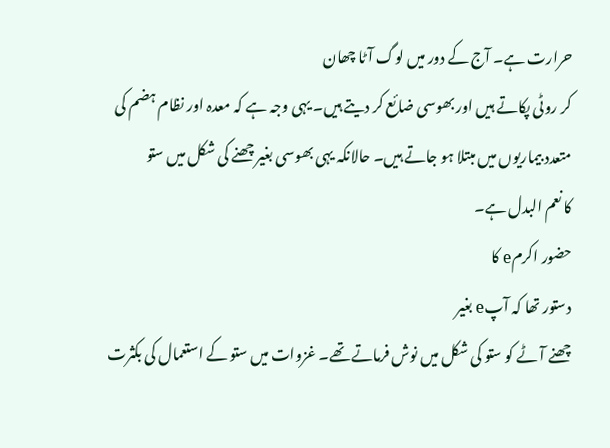حرارت ہے۔ آج کے دور میں لوگ آٹا چھان
کر روٹی پکاتے ہیں اور بھوسی ضائع کر دیتے ہیں۔ یہی وجہ ہے کہ معدہ اور نظام ہضم کی
متعدد بیماریوں میں مبتلا ہو جاتے ہیں۔ حالانکہ یہی بھوسی بغیر چھنے کی شکل میں ستو
کا نعم البدل ہے۔
حضور اکرمe کا
دستور تھا کہ آپe بغیر
چھنے آٹے کو ستو کی شکل میں نوش فرماتے تھے۔ غزوات میں ستو کے استعمال کی بکثرت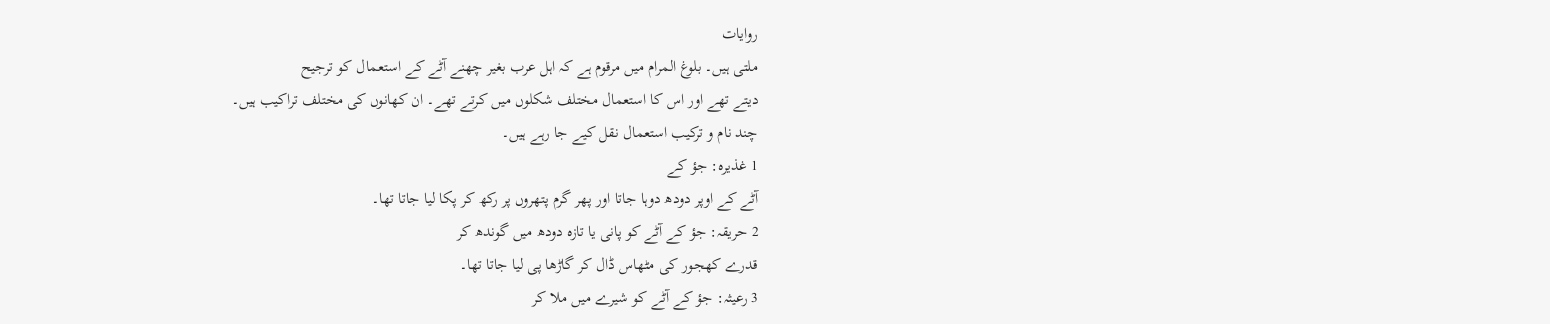روایات
ملتی ہیں۔ بلوغ المرام میں مرقوم ہے کہ اہل عرب بغیر چھنے آٹے کے استعمال کو ترجیح
دیتے تھے اور اس کا استعمال مختلف شکلوں میں کرتے تھے۔ ان کھانوں کی مختلف تراکیب ہیں۔
چند نام و ترکیب استعمال نقل کیے جا رہے ہیں۔
1 غذیرہ: جؤ کے
آٹے کے اوپر دودھ دوہا جاتا اور پھر گرم پتھروں پر رکھ کر پکا لیا جاتا تھا۔
2 حریقہ: جؤ کے آٹے کو پانی یا تازہ دودھ میں گوندھ کر
قدرے کھجور کی مٹھاس ڈال کر گاڑھا پی لیا جاتا تھا۔
3 رعیثہ: جؤ کے آٹے کو شیرے میں ملا کر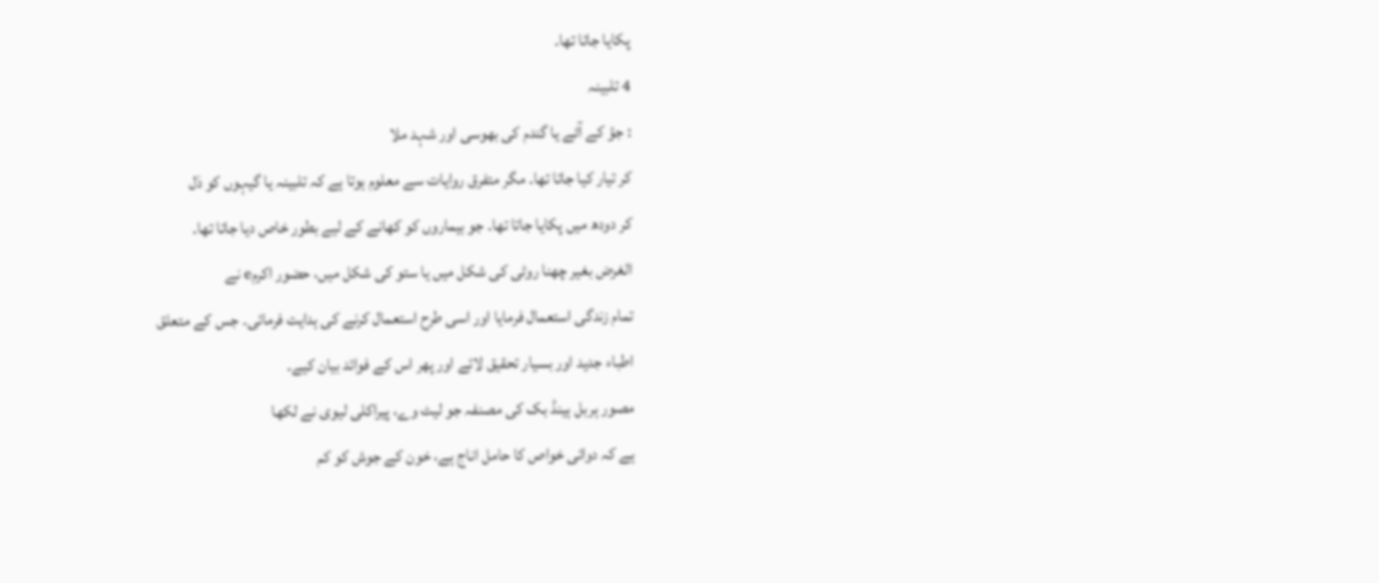پکایا جاتا تھا۔
4 تلبینہ
: جؤ کے آٹے یا گندم کی بھوسی اور شہد ملا
کر تیار کیا جاتا تھا۔ مگر متفرق روایات سے معلوم ہوتا ہے کہ تلبینہ یا گیہوں کو دَل
کر دودھ میں پکایا جاتا تھا۔ جو بیماروں کو کھانے کے لیے بطور خاص دیا جاتا تھا۔
الغرض بغیر چھنا روٹی کی شکل میں یا ستو کی شکل میں، حضور اکرمe نے
تمام زندگی استعمال فرمایا اور اسی طرح استعمال کرنے کی ہدایت فرمائی۔ جس کے متعلق
اطباء جدید اور بسیار تحقیق لائے اور پھر اس کے فوائد بیان کیے۔
مصور ہربل ہینڈ بک کی مصنفہ جو لیٹ وے، پیراکلی لیوی نے لکھا
ہے کہ دوائی خواص کا حامل اناج ہے، خون کے جوش کو کم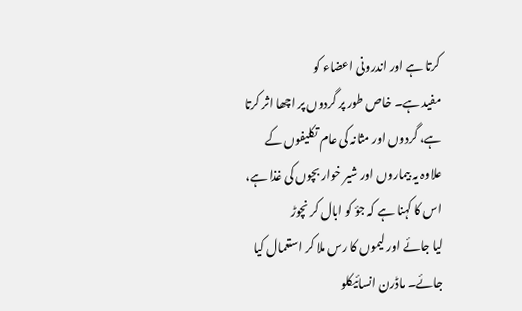کرتا ہے اور اندرونی اعضاء کو
مفید ہے۔ خاص طور پر گردوں پر اچھا اثر کرتا ہے، گردوں اور مثانہ کی عام تکلیفوں کے
علاوہ یہ بیماروں اور شیر خوار بچوں کی غذا ہے، اس کا کہنا ہے کہ جؤ کو ابال کر نچوڑ
لیا جائے اور لیموں کا رس ملا کر استعمال کیا جائے۔ ماڈرن انسائیکلو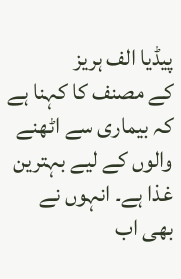پیڈیا الف ہریز
کے مصنف کا کہنا ہے کہ بیماری سے اٹھنے والوں کے لیے بہترین غذا ہے۔ انہوں نے بھی اب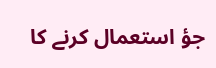جؤ استعمال کرنے کا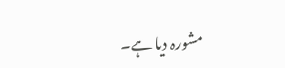مشورہ دیا ہے۔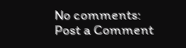No comments:
Post a Comment